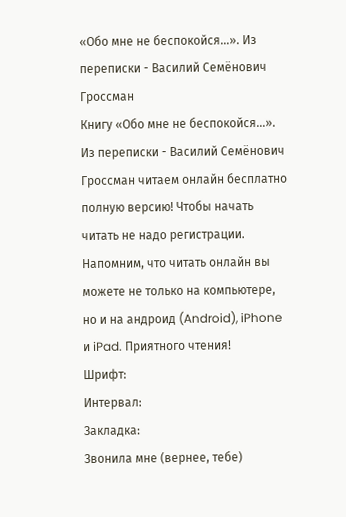«Обо мне не беспокойся…». Из переписки - Василий Семёнович Гроссман
Книгу «Обо мне не беспокойся…». Из переписки - Василий Семёнович Гроссман читаем онлайн бесплатно полную версию! Чтобы начать читать не надо регистрации. Напомним, что читать онлайн вы можете не только на компьютере, но и на андроид (Android), iPhone и iPad. Приятного чтения!
Шрифт:
Интервал:
Закладка:
Звонила мне (вернее, тебе)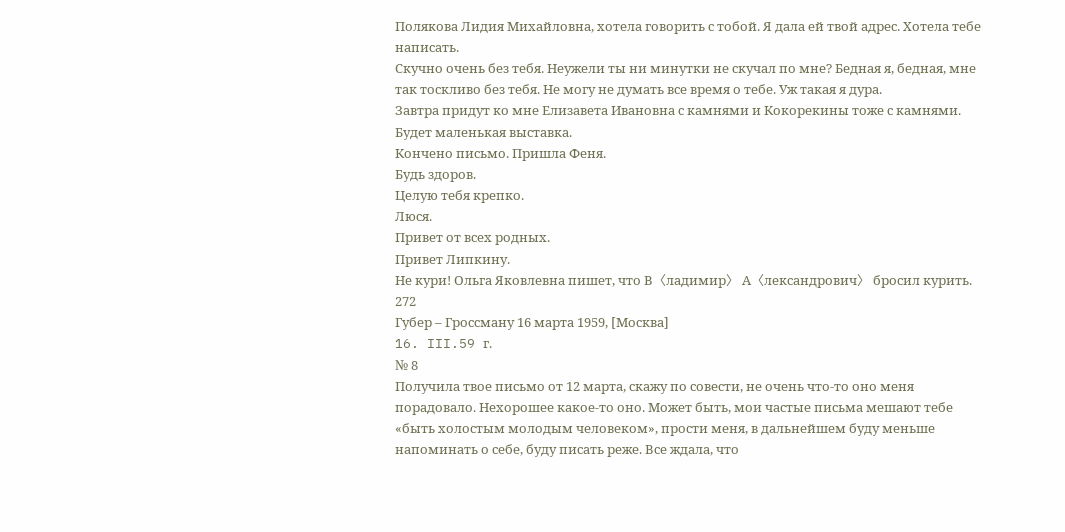Полякова Лидия Михайловна, хотела говорить с тобой. Я дала ей твой адрес. Хотела тебе написать.
Скучно очень без тебя. Неужели ты ни минутки не скучал по мне? Бедная я, бедная, мне так тоскливо без тебя. Не могу не думать все время о тебе. Уж такая я дура.
Завтра придут ко мне Елизавета Ивановна с камнями и Кокорекины тоже с камнями. Будет маленькая выставка.
Кончено письмо. Пришла Феня.
Будь здоров.
Целую тебя крепко.
Люся.
Привет от всех родных.
Привет Липкину.
Не кури! Ольга Яковлевна пишет, что В〈ладимир〉 А〈лександрович〉 бросил курить.
272
Губер – Гроссману 16 марта 1959, [Москва]
16. III.59 г.
№ 8
Получила твое письмо от 12 марта, скажу по совести, не очень что-то оно меня порадовало. Нехорошее какое-то оно. Может быть, мои частые письма мешают тебе «быть холостым молодым человеком», прости меня, в дальнейшем буду меньше напоминать о себе, буду писать реже. Все ждала, что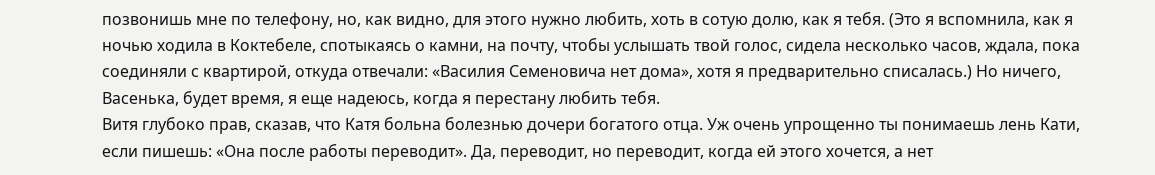позвонишь мне по телефону, но, как видно, для этого нужно любить, хоть в сотую долю, как я тебя. (Это я вспомнила, как я ночью ходила в Коктебеле, спотыкаясь о камни, на почту, чтобы услышать твой голос, сидела несколько часов, ждала, пока соединяли с квартирой, откуда отвечали: «Василия Семеновича нет дома», хотя я предварительно списалась.) Но ничего, Васенька, будет время, я еще надеюсь, когда я перестану любить тебя.
Витя глубоко прав, сказав, что Катя больна болезнью дочери богатого отца. Уж очень упрощенно ты понимаешь лень Кати, если пишешь: «Она после работы переводит». Да, переводит, но переводит, когда ей этого хочется, а нет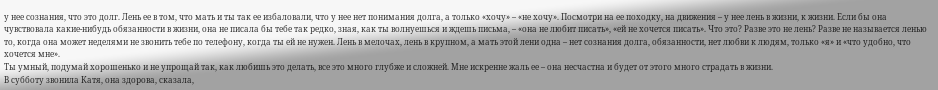у нее сознания, что это долг. Лень ее в том, что мать и ты так ее избаловали, что у нее нет понимания долга, а только «хочу» – «не хочу». Посмотри на ее походку, на движения – у нее лень в жизни, к жизни. Если бы она чувствовала какие-нибудь обязанности в жизни, она не писала бы тебе так редко, зная, как ты волнуешься и ждешь письма, – «она не любит писать», «ей не хочется писать». Что это? Разве это не лень? Разве не называется ленью то, когда она может неделями не звонить тебе по телефону, когда ты ей не нужен. Лень в мелочах, лень в крупном, а мать этой лени одна – нет сознания долга, обязанности, нет любви к людям, только «я» и «что удобно, что хочется мне».
Ты умный, подумай хорошенько и не упрощай так, как любишь это делать, все это много глубже и сложней. Мне искренне жаль ее – она несчастна и будет от этого много страдать в жизни.
В субботу звонила Катя, она здорова, сказала,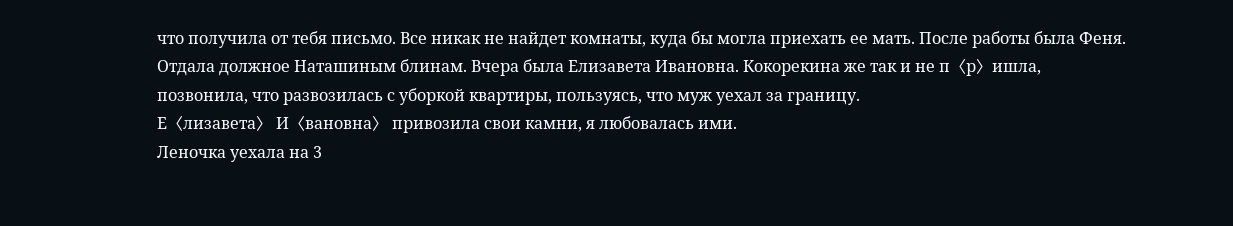что получила от тебя письмо. Все никак не найдет комнаты, куда бы могла приехать ее мать. После работы была Феня. Отдала должное Наташиным блинам. Вчера была Елизавета Ивановна. Кокорекина же так и не п〈р〉ишла, позвонила, что развозилась с уборкой квартиры, пользуясь, что муж уехал за границу.
Е〈лизавета〉 И〈вановна〉 привозила свои камни, я любовалась ими.
Леночка уехала на 3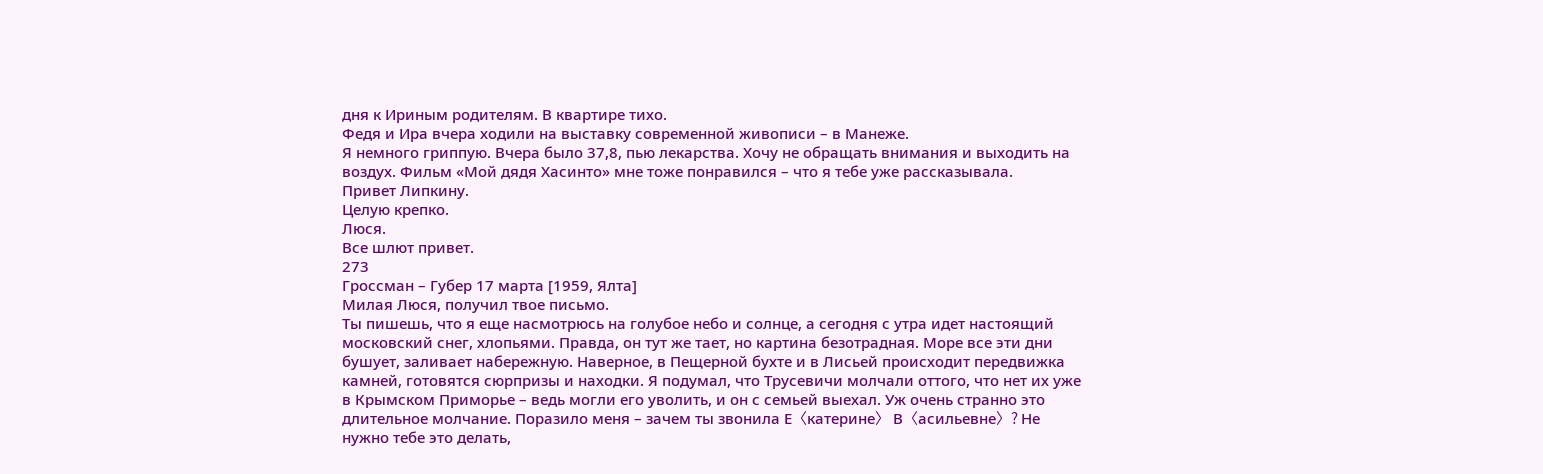дня к Ириным родителям. В квартире тихо.
Федя и Ира вчера ходили на выставку современной живописи – в Манеже.
Я немного гриппую. Вчера было 37,8, пью лекарства. Хочу не обращать внимания и выходить на воздух. Фильм «Мой дядя Хасинто» мне тоже понравился – что я тебе уже рассказывала.
Привет Липкину.
Целую крепко.
Люся.
Все шлют привет.
273
Гроссман – Губер 17 марта [1959, Ялта]
Милая Люся, получил твое письмо.
Ты пишешь, что я еще насмотрюсь на голубое небо и солнце, а сегодня с утра идет настоящий московский снег, хлопьями. Правда, он тут же тает, но картина безотрадная. Море все эти дни бушует, заливает набережную. Наверное, в Пещерной бухте и в Лисьей происходит передвижка камней, готовятся сюрпризы и находки. Я подумал, что Трусевичи молчали оттого, что нет их уже в Крымском Приморье – ведь могли его уволить, и он с семьей выехал. Уж очень странно это длительное молчание. Поразило меня – зачем ты звонила Е〈катерине〉 В〈асильевне〉? Не нужно тебе это делать,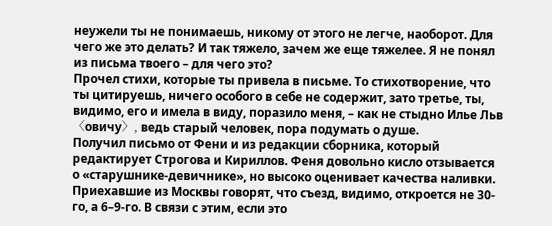неужели ты не понимаешь, никому от этого не легче, наоборот. Для чего же это делать? И так тяжело, зачем же еще тяжелее. Я не понял из письма твоего – для чего это?
Прочел стихи, которые ты привела в письме. То стихотворение, что ты цитируешь, ничего особого в себе не содержит, зато третье, ты, видимо, его и имела в виду, поразило меня, – как не стыдно Илье Льв〈овичу〉, ведь старый человек, пора подумать о душе.
Получил письмо от Фени и из редакции сборника, который редактирует Строгова и Кириллов. Феня довольно кисло отзывается о «старушнике-девичнике», но высоко оценивает качества наливки.
Приехавшие из Москвы говорят, что съезд, видимо, откроется не 30-го, а 6–9-го. В связи с этим, если это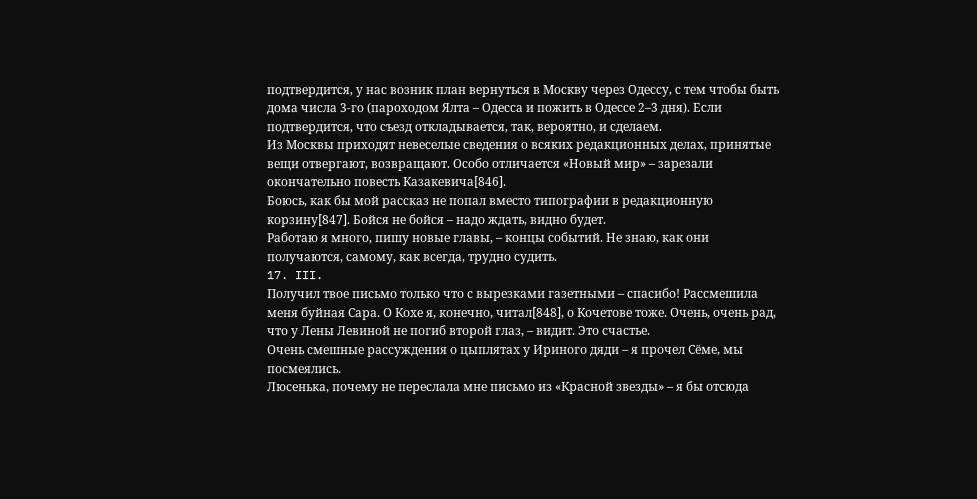подтвердится, у нас возник план вернуться в Москву через Одессу, с тем чтобы быть дома числа 3-го (пароходом Ялта – Одесса и пожить в Одессе 2–3 дня). Если подтвердится, что съезд откладывается, так, вероятно, и сделаем.
Из Москвы приходят невеселые сведения о всяких редакционных делах, принятые вещи отвергают, возвращают. Особо отличается «Новый мир» – зарезали окончательно повесть Казакевича[846].
Боюсь, как бы мой рассказ не попал вместо типографии в редакционную корзину[847]. Бойся не бойся – надо ждать, видно будет.
Работаю я много, пишу новые главы, – концы событий. Не знаю, как они получаются, самому, как всегда, трудно судить.
17. III.
Получил твое письмо только что с вырезками газетными – спасибо! Рассмешила меня буйная Сара. О Кохе я, конечно, читал[848], о Кочетове тоже. Очень, очень рад, что у Лены Левиной не погиб второй глаз, – видит. Это счастье.
Очень смешные рассуждения о цыплятах у Ириного дяди – я прочел Сёме, мы посмеялись.
Люсенька, почему не переслала мне письмо из «Красной звезды» – я бы отсюда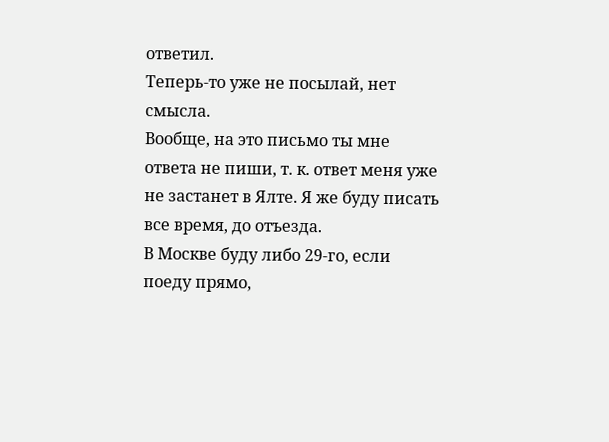ответил.
Теперь-то уже не посылай, нет смысла.
Вообще, на это письмо ты мне ответа не пиши, т. к. ответ меня уже не застанет в Ялте. Я же буду писать все время, до отъезда.
В Москве буду либо 29-го, если поеду прямо,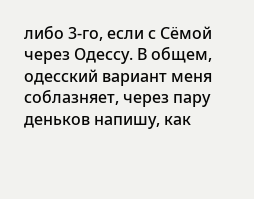либо 3-го, если с Сёмой через Одессу. В общем, одесский вариант меня соблазняет, через пару деньков напишу, как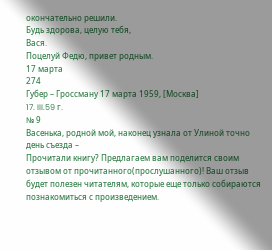окончательно решили.
Будь здорова, целую тебя,
Вася.
Поцелуй Федю, привет родным.
17 марта
274
Губер – Гроссману 17 марта 1959, [Москва]
17. III.59 г.
№ 9
Васенька, родной мой, наконец узнала от Улиной точно день съезда –
Прочитали книгу? Предлагаем вам поделится своим отзывом от прочитанного(прослушанного)! Ваш отзыв будет полезен читателям, которые еще только собираются познакомиться с произведением.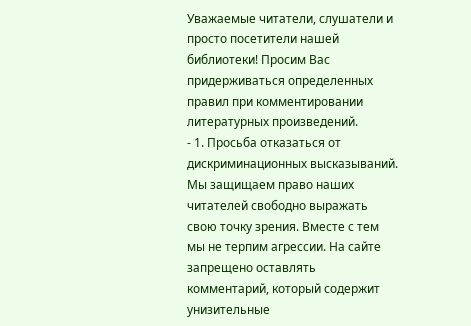Уважаемые читатели, слушатели и просто посетители нашей библиотеки! Просим Вас придерживаться определенных правил при комментировании литературных произведений.
- 1. Просьба отказаться от дискриминационных высказываний. Мы защищаем право наших читателей свободно выражать свою точку зрения. Вместе с тем мы не терпим агрессии. На сайте запрещено оставлять комментарий, который содержит унизительные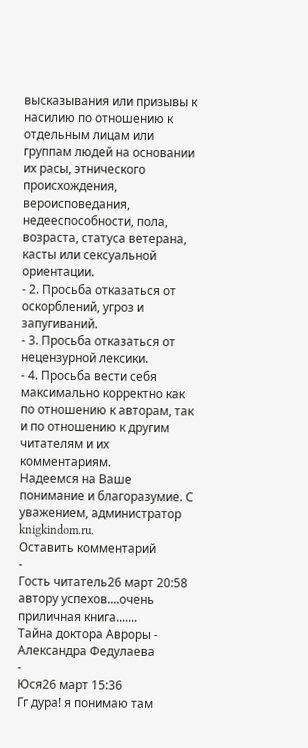высказывания или призывы к насилию по отношению к отдельным лицам или группам людей на основании их расы, этнического происхождения, вероисповедания, недееспособности, пола, возраста, статуса ветерана, касты или сексуальной ориентации.
- 2. Просьба отказаться от оскорблений, угроз и запугиваний.
- 3. Просьба отказаться от нецензурной лексики.
- 4. Просьба вести себя максимально корректно как по отношению к авторам, так и по отношению к другим читателям и их комментариям.
Надеемся на Ваше понимание и благоразумие. С уважением, администратор knigkindom.ru.
Оставить комментарий
-
Гость читатель26 март 20:58
автору успехов....очень приличная книга.......
Тайна доктора Авроры - Александра Федулаева
-
Юся26 март 15:36
Гг дура! я понимаю там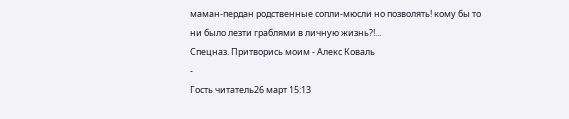маман-пердан родственные сопли-мюсли но позволять! кому бы то ни было лезти граблями в личную жизнь?!...
Спецназ. Притворись моим - Алекс Коваль
-
Гость читатель26 март 15:13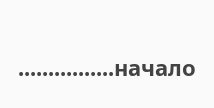................начало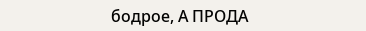бодрое, А ПРОДА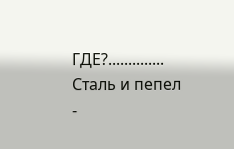ГДЕ?..............
Сталь и пепел -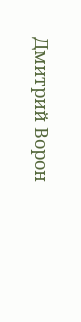Дмитрий Ворон